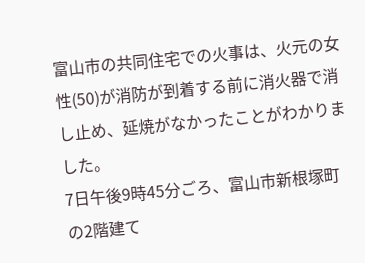富山市の共同住宅での火事は、火元の女性(50)が消防が到着する前に消火器で消し止め、延焼がなかったことがわかりました。
7日午後9時45分ごろ、富山市新根塚町の2階建て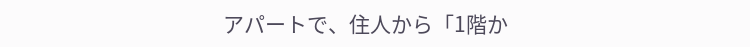アパートで、住人から「1階か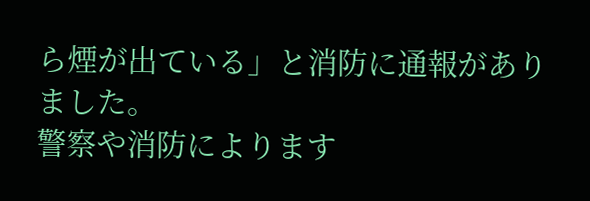ら煙が出ている」と消防に通報がありました。
警察や消防によります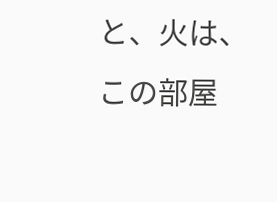と、火は、この部屋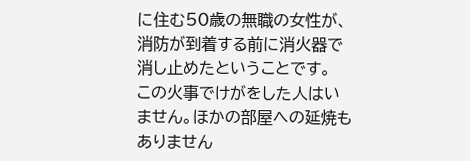に住む50歳の無職の女性が、消防が到着する前に消火器で消し止めたということです。
この火事でけがをした人はいません。ほかの部屋への延焼もありません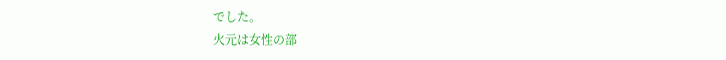でした。
火元は女性の部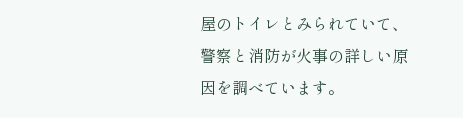屋のトイレとみられていて、警察と消防が火事の詳しい原因を調べています。